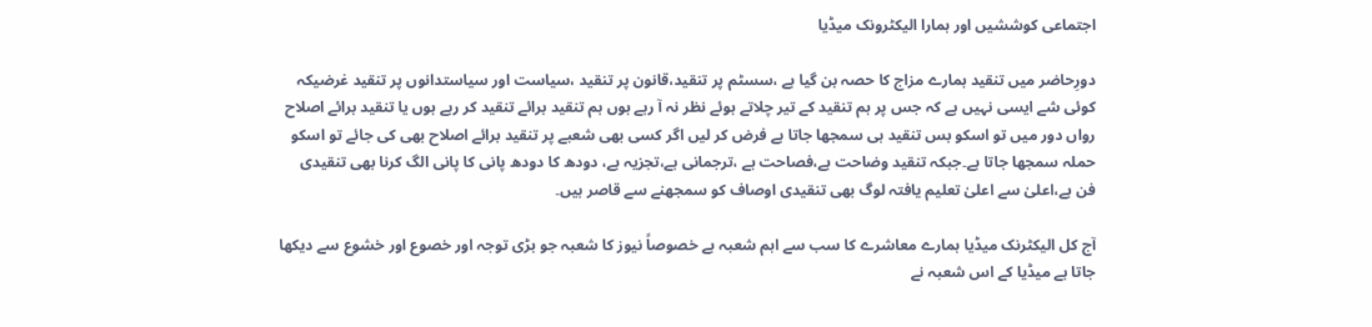اجتماعی کوششیں اور ہمارا الیکٹرونک میڈیا

دورِحاضر میں تنقید ہمارے مزاج کا حصہ بن گیا ہے ،سسٹم پر تنقید،قانون پر تنقید ،سیاست اور سیاستدانوں پر تنقید غرضیکہ کوئی شے ایسی نہیں ہے کہ جس پر ہم تنقید کے تیر چلاتے ہوئے نظر نہ آ رہے ہوں ہم تنقید برائے تنقید کر رہے ہوں یا تنقید برائے اصلاح رواں دور میں تو اسکو بس تنقید ہی سمجھا جاتا ہے فرض کر لیں اگر کسی بھی شعبے پر تنقید برائے اصلاح بھی کی جائے تو اسکو حملہ سمجھا جاتا ہے۔جبکہ تنقید وضاحت ہے،فصاحت ہے ،ترجمانی ہے،تجزیہ ہے، دودھ کا دودھ پانی کا پانی الگ کرنا بھی تنقیدی فن ہے،اعلیٰ سے اعلیٰ تعلیم یافتہ لوگ بھی تنقیدی اوصاف کو سمجھنے سے قاصر ہیں۔

آج کل الیکٹرنک میڈیا ہمارے معاشرے کا سب سے اہم شعبہ ہے خصوصاً نیوز کا شعبہ جو بڑی توجہ اور خصوع اور خشوع سے دیکھا جاتا ہے میڈیا کے اس شعبہ نے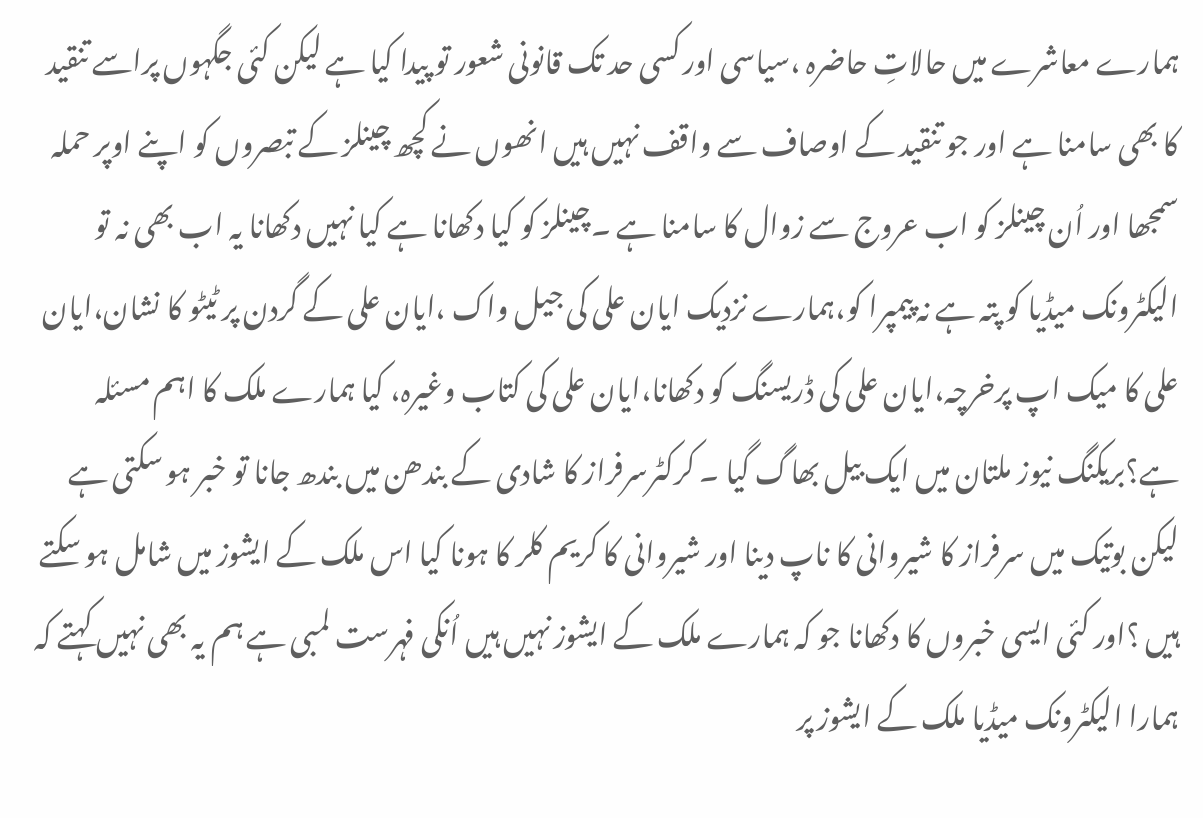ہمارے معاشرے میں حالاتِ حاضرہ ،سیاسی اور کسی حد تک قانونی شعور تو پیدا کیا ہے لیکن کئی جگہوں پراسے تنقید کا بھی سامنا ہے اور جو تنقید کے اوصاف سے واقف نہیں ہیں انھوں نے کچھ چینلز کے تبصروں کو اپنے اوپر حملہ سمجھا اور اُن چینلز کو اب عروج سے زوال کا سامنا ہے ۔چینلز کو کیا دکھانا ہے کیا نہیں دکھانا یہ اب بھی نہ تو الیکٹرونک میڈیا کو پتہ ہے نہ پیمپرا کو،ہمارے نزدیک ایان علی کی جیل واک ،ایان علی کے گردن پر ٹیٹو کا نشان،ایان علی کا میک اپ پرخرچہ،ایان علی کی ڈریسنگ کو دکھانا،ایان علی کی کتاب وغیرہ، کیا ہمارے ملک کا اہم مسئلہ ہے؟بریکنگ نیوز ملتان میں ایک بیل بھاگ گیا ۔ کرکٹرسرفراز کا شادی کے بندھن میں بندھ جانا تو خبر ہو سکتی ہے لیکن بوتیک میں سرفراز کا شیروانی کا ناپ دینا اور شیروانی کا کریم کلر کا ہونا کیا اس ملک کے ایشوز میں شامل ہو سکتے ہیں ؟اور کئی ایسی خبروں کا دکھانا جو کہ ہمارے ملک کے ایشوز نہیں ہیں اُنکی فہرست لمبی ہے ہم یہ بھی نہیں کہتے کہ ہمارا الیکٹرونک میڈیا ملک کے ایشوز پر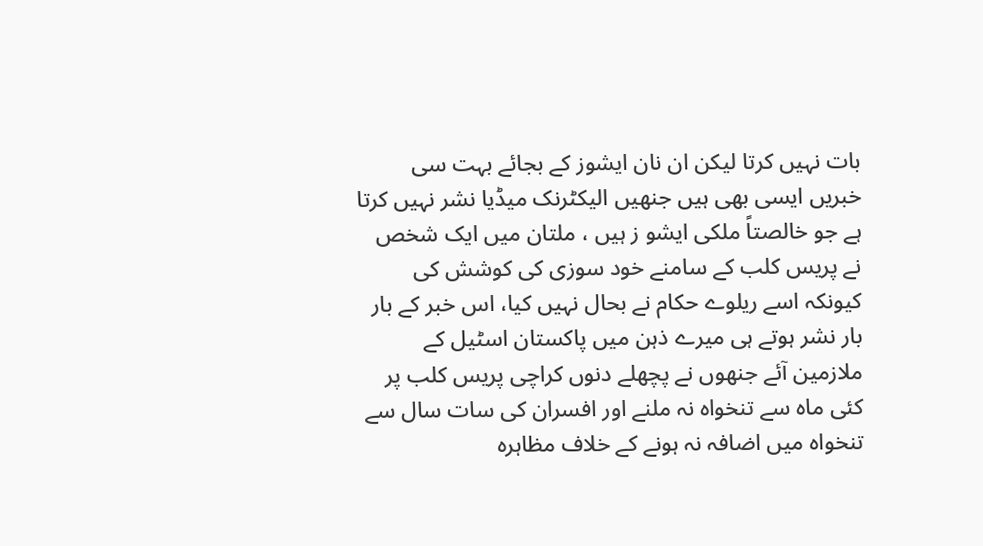بات نہیں کرتا لیکن ان نان ایشوز کے بجائے بہت سی خبریں ایسی بھی ہیں جنھیں الیکٹرنک میڈیا نشر نہیں کرتا ہے جو خالصتاً ملکی ایشو ز ہیں ، ملتان میں ایک شخص نے پریس کلب کے سامنے خود سوزی کی کوشش کی کیونکہ اسے ریلوے حکام نے بحال نہیں کیا، اس خبر کے بار بار نشر ہوتے ہی میرے ذہن میں پاکستان اسٹیل کے ملازمین آئے جنھوں نے پچھلے دنوں کراچی پریس کلب پر کئی ماہ سے تنخواہ نہ ملنے اور افسران کی سات سال سے تنخواہ میں اضافہ نہ ہونے کے خلاف مظاہرہ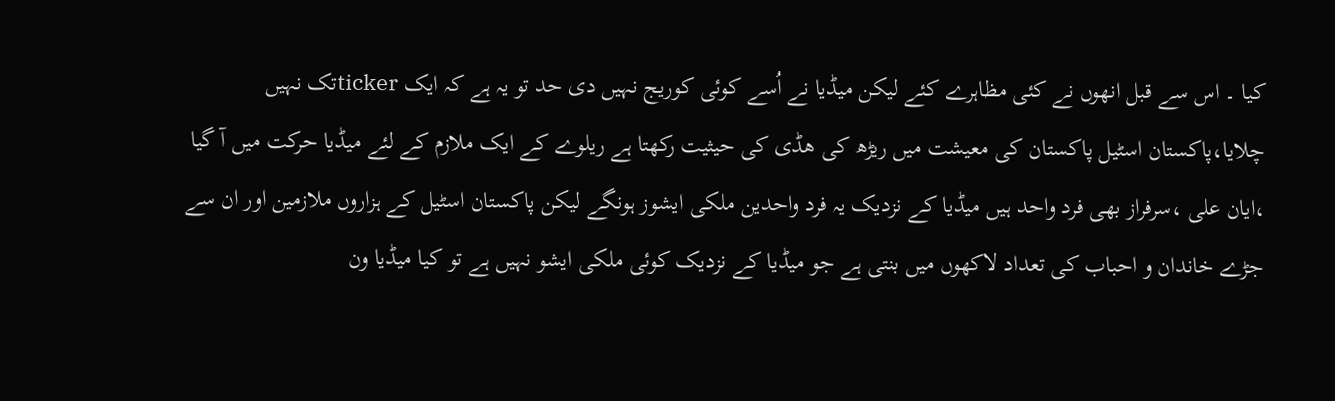کیا ۔ اس سے قبل انھوں نے کئی مظاہرے کئے لیکن میڈیا نے اُسے کوئی کوریج نہیں دی حد تو یہ ہے کہ ایک tickerتک نہیں چلایا،پاکستان اسٹیل پاکستان کی معیشت میں ریڑھ کی ھڈی کی حیثیت رکھتا ہے ریلوے کے ایک ملازم کے لئے میڈیا حرکت میں آ گیا ،ایان علی ،سرفراز بھی فرد واحد ہیں میڈیا کے نزدیک یہ فرد واحدین ملکی ایشوز ہونگے لیکن پاکستان اسٹیل کے ہزاروں ملازمین اور ان سے جڑے خاندان و احباب کی تعداد لاکھوں میں بنتی ہے جو میڈیا کے نزدیک کوئی ملکی ایشو نہیں ہے تو کیا میڈیا ون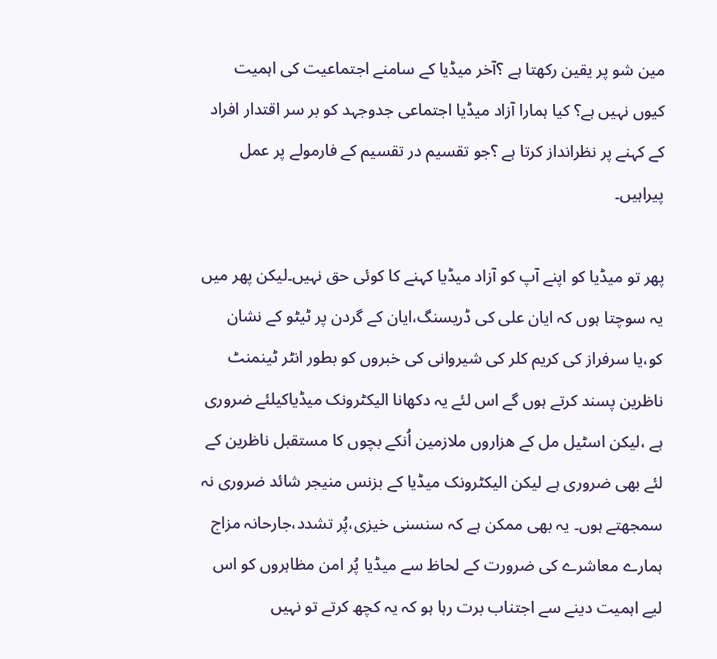مین شو پر یقین رکھتا ہے ؟آخر میڈیا کے سامنے اجتماعیت کی اہمیت کیوں نہیں ہے؟ کیا ہمارا آزاد میڈیا اجتماعی جدوجہد کو بر سر اقتدار افراد کے کہنے پر نظرانداز کرتا ہے ؟جو تقسیم در تقسیم کے فارمولے پر عمل پیراہیں۔

پھر تو میڈیا کو اپنے آپ کو آزاد میڈیا کہنے کا کوئی حق نہیں۔لیکن پھر میں یہ سوچتا ہوں کہ ایان علی کی ڈریسنگ،ایان کے گردن پر ٹیٹو کے نشان کو،یا سرفراز کی کریم کلر کی شیروانی کی خبروں کو بطور انٹر ٹینمنٹ ناظرین پسند کرتے ہوں گے اس لئے یہ دکھانا الیکٹرونک میڈیاکیلئے ضروری ہے ،لیکن اسٹیل مل کے ھزاروں ملازمین اُنکے بچوں کا مستقبل ناظرین کے لئے بھی ضروری ہے لیکن الیکٹرونک میڈیا کے بزنس منیجر شائد ضروری نہ سمجھتے ہوں۔ یہ بھی ممکن ہے کہ سنسنی خیزی،پُر تشدد،جارحانہ مزاج ہمارے معاشرے کی ضرورت کے لحاظ سے میڈیا پُر امن مظاہروں کو اس لیے اہمیت دینے سے اجتناب برت رہا ہو کہ یہ کچھ کرتے تو نہیں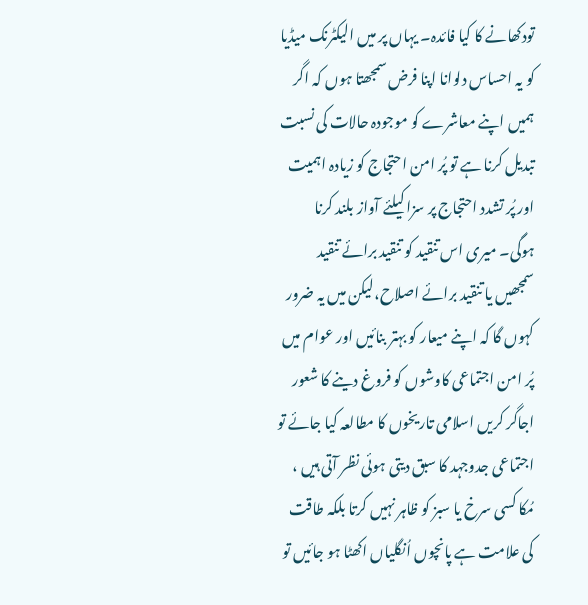تودکھانے کا کیا فائدہ۔ یہاں پر میں الیکٹرنک میڈیا کو یہ احساس دلوانا اپنا فرض سمجھتا ہوں کہ اگر ہمیں اپنے معاشرے کو موجودہ حالات کی نسبت تبدیل کرنا ہے تو پُر امن احتجاج کو زیادہ اہمیت اور پُر تشدد احتجاج پر سزا کیلئے آواز بلند کرنا ہوگی۔ میری اس تنقید کو تنقید برائے تنقید سمجھیں یا تنقید برائے اصلاح،لیکن میں یہ ضرور کہوں گا کہ اپنے میعار کو بہتر بنائیں اور عوام میں پُر امن اجتماعی کاوشوں کو فروغ دینے کا شعور اجاگر کریں اسلامی تاریخوں کا مطالعہ کیا جائے تو اجتماعی جدوجہد کا سبق دیتی ہوئی نظر آتی ہیں ، مُکا کسی سرخ یا سبز کو ظاہر نہیں کرتا بلکہ طاقت کی علامت ہے پانچوں اُنگلیاں اکھٹا ہو جائیں تو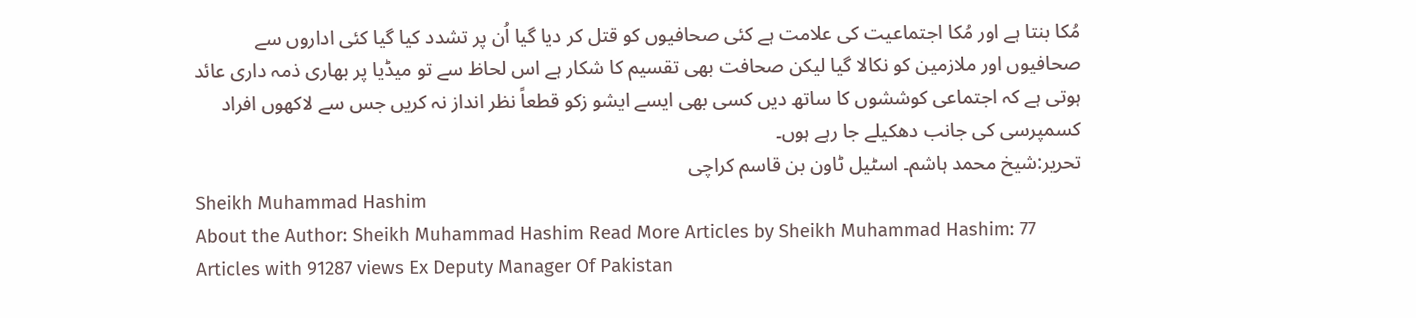مُکا بنتا ہے اور مُکا اجتماعیت کی علامت ہے کئی صحافیوں کو قتل کر دیا گیا اُن پر تشدد کیا گیا کئی اداروں سے صحافیوں اور ملازمین کو نکالا گیا لیکن صحافت بھی تقسیم کا شکار ہے اس لحاظ سے تو میڈیا پر بھاری ذمہ داری عائد ہوتی ہے کہ اجتماعی کوششوں کا ساتھ دیں کسی بھی ایسے ایشو زکو قطعاً نظر انداز نہ کریں جس سے لاکھوں افراد کسمپرسی کی جانب دھکیلے جا رہے ہوں۔
تحریر:شیخ محمد ہاشم۔ اسٹیل ٹاون بن قاسم کراچی
Sheikh Muhammad Hashim
About the Author: Sheikh Muhammad Hashim Read More Articles by Sheikh Muhammad Hashim: 77 Articles with 91287 views Ex Deputy Manager Of Pakistan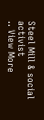Steel Mill & social activist
.. View More